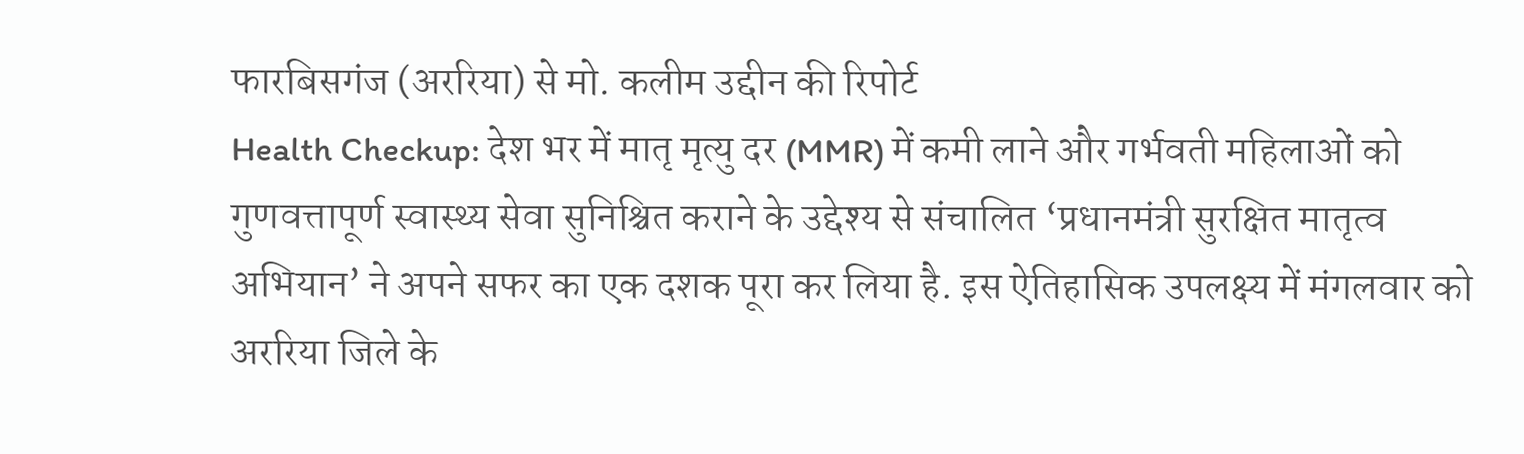फारबिसगंज (अररिया) से मो. कलीम उद्दीन की रिपोर्ट
Health Checkup: देश भर में मातृ मृत्यु दर (MMR) में कमी लाने और गर्भवती महिलाओं को गुणवत्तापूर्ण स्वास्थ्य सेवा सुनिश्चित कराने के उद्देश्य से संचालित ‘प्रधानमंत्री सुरक्षित मातृत्व अभियान’ ने अपने सफर का एक दशक पूरा कर लिया है. इस ऐतिहासिक उपलक्ष्य में मंगलवार को अररिया जिले के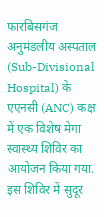फारबिसगंज अनुमंडलीय अस्पताल (Sub-Divisional Hospital) के एएनसी (ANC) कक्ष में एक विशेष मेगा स्वास्थ्य शिविर का आयोजन किया गया. इस शिविर में सुदूर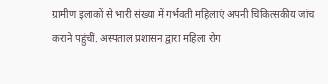ग्रामीण इलाकों से भारी संख्या में गर्भवती महिलाएं अपनी चिकित्सकीय जांच कराने पहुंचीं. अस्पताल प्रशासन द्वारा महिला रोग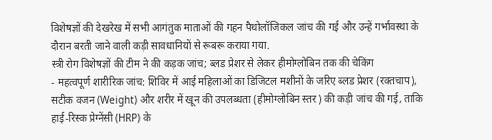विशेषज्ञों की देखरेख में सभी आगंतुक माताओं की गहन पैथोलॉजिकल जांच की गई और उन्हें गर्भावस्था के दौरान बरती जाने वाली कड़ी सावधानियों से रूबरू कराया गया.
स्त्री रोग विशेषज्ञों की टीम ने की कड़क जांच; ब्लड प्रेशर से लेकर हीमोग्लोबिन तक की चेकिंग
- महत्वपूर्ण शारीरिक जांच: शिविर में आई महिलाओं का डिजिटल मशीनों के जरिए ब्लड प्रेशर (रक्तचाप), सटीक वजन (Weight) और शरीर में खून की उपलब्धता (हीमोग्लोबिन स्तर) की कड़ी जांच की गई, ताकि हाई-रिस्क प्रेग्नेंसी (HRP) के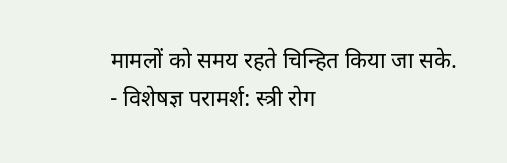मामलों को समय रहते चिन्हित किया जा सके.
- विशेषज्ञ परामर्श: स्त्री रोग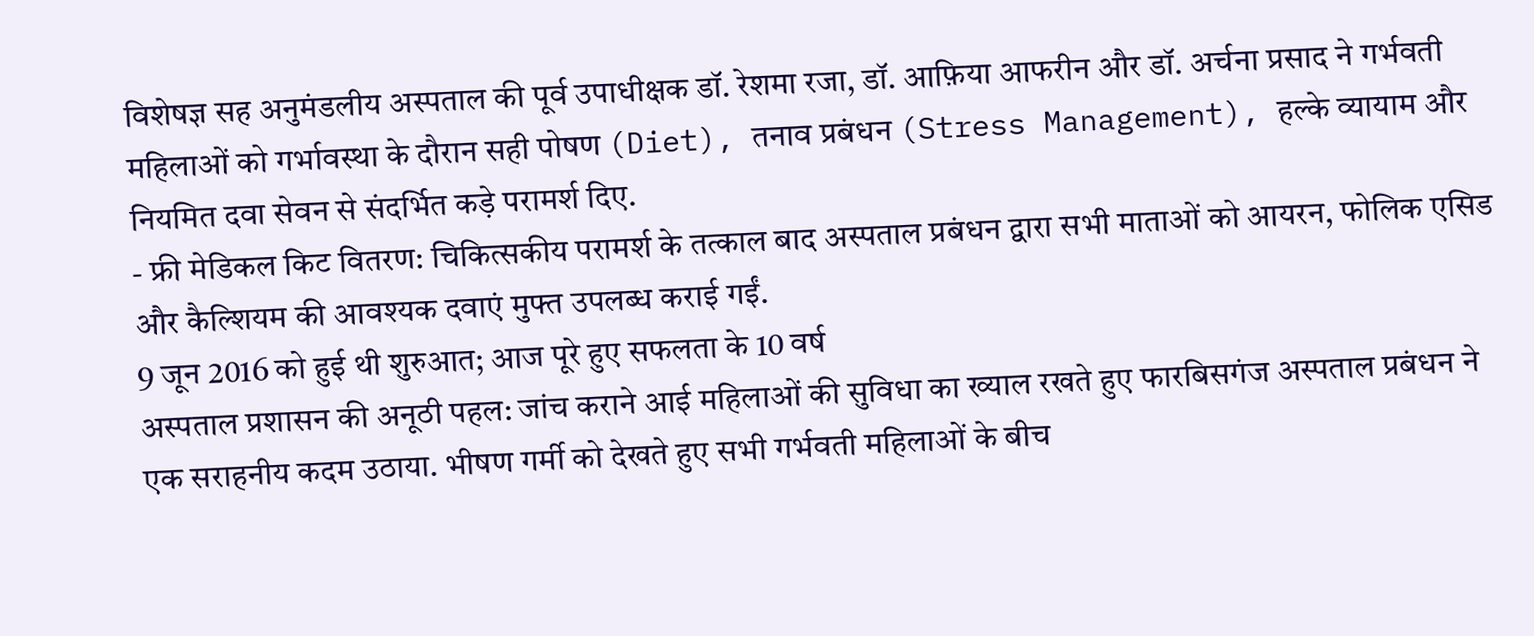विशेषज्ञ सह अनुमंडलीय अस्पताल की पूर्व उपाधीक्षक डॉ. रेशमा रजा, डॉ. आफ़िया आफरीन और डॉ. अर्चना प्रसाद ने गर्भवती महिलाओं को गर्भावस्था के दौरान सही पोषण (Diet), तनाव प्रबंधन (Stress Management), हल्के व्यायाम और नियमित दवा सेवन से संदर्भित कड़े परामर्श दिए.
- फ्री मेडिकल किट वितरण: चिकित्सकीय परामर्श के तत्काल बाद अस्पताल प्रबंधन द्वारा सभी माताओं को आयरन, फोलिक एसिड और कैल्शियम की आवश्यक दवाएं मुफ्त उपलब्ध कराई गईं.
9 जून 2016 को हुई थी शुरुआत; आज पूरे हुए सफलता के 10 वर्ष
अस्पताल प्रशासन की अनूठी पहल: जांच कराने आई महिलाओं की सुविधा का ख्याल रखते हुए फारबिसगंज अस्पताल प्रबंधन ने एक सराहनीय कदम उठाया. भीषण गर्मी को देखते हुए सभी गर्भवती महिलाओं के बीच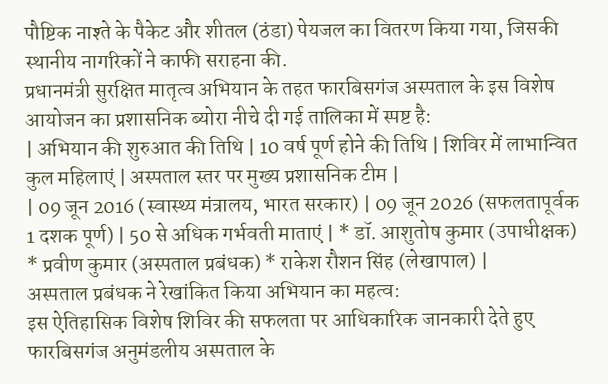पौष्टिक नाश्ते के पैकेट और शीतल (ठंडा) पेयजल का वितरण किया गया, जिसकी स्थानीय नागरिकों ने काफी सराहना की.
प्रधानमंत्री सुरक्षित मातृत्व अभियान के तहत फारबिसगंज अस्पताल के इस विशेष आयोजन का प्रशासनिक ब्योरा नीचे दी गई तालिका में स्पष्ट है:
| अभियान की शुरुआत की तिथि | 10 वर्ष पूर्ण होने की तिथि | शिविर में लाभान्वित कुल महिलाएं | अस्पताल स्तर पर मुख्य प्रशासनिक टीम |
| 09 जून 2016 (स्वास्थ्य मंत्रालय, भारत सरकार) | 09 जून 2026 (सफलतापूर्वक 1 दशक पूर्ण) | 50 से अधिक गर्भवती माताएं | * डॉ. आशुतोष कुमार (उपाधीक्षक) * प्रवीण कुमार (अस्पताल प्रबंधक) * राकेश रौशन सिंह (लेखापाल) |
अस्पताल प्रबंधक ने रेखांकित किया अभियान का महत्व:
इस ऐतिहासिक विशेष शिविर की सफलता पर आधिकारिक जानकारी देते हुए फारबिसगंज अनुमंडलीय अस्पताल के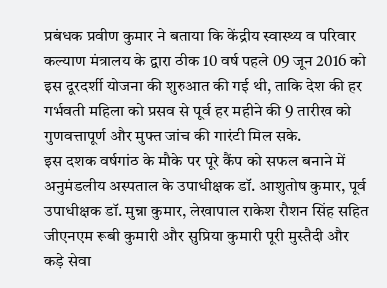प्रबंधक प्रवीण कुमार ने बताया कि केंद्रीय स्वास्थ्य व परिवार कल्याण मंत्रालय के द्वारा ठीक 10 वर्ष पहले 09 जून 2016 को इस दूरदर्शी योजना की शुरुआत की गई थी, ताकि देश की हर गर्भवती महिला को प्रसव से पूर्व हर महीने की 9 तारीख को गुणवत्तापूर्ण और मुफ्त जांच की गारंटी मिल सके.
इस दशक वर्षगांठ के मौके पर पूरे कैंप को सफल बनाने में अनुमंडलीय अस्पताल के उपाधीक्षक डॉ. आशुतोष कुमार, पूर्व उपाधीक्षक डॉ. मुन्ना कुमार, लेखापाल राकेश रौशन सिंह सहित जीएनएम रूबी कुमारी और सुप्रिया कुमारी पूरी मुस्तैदी और कड़े सेवा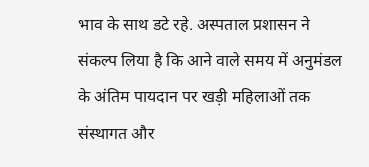भाव के साथ डटे रहे. अस्पताल प्रशासन ने संकल्प लिया है कि आने वाले समय में अनुमंडल के अंतिम पायदान पर खड़ी महिलाओं तक संस्थागत और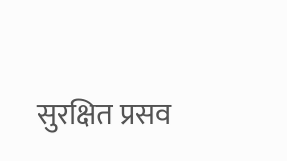सुरक्षित प्रसव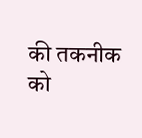की तकनीक को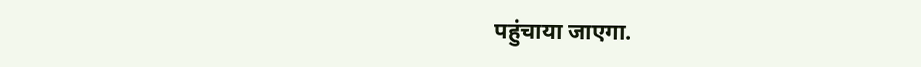पहुंचाया जाएगा.